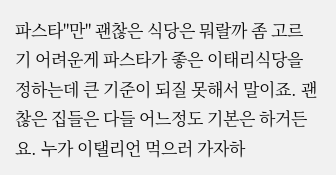파스타"만" 괜찮은 식당은 뭐랄까 좀 고르기 어려운게 파스타가 좋은 이태리식당을 정하는데 큰 기준이 되질 못해서 말이죠. 괜찮은 집들은 다들 어느정도 기본은 하거든요. 누가 이탤리언 먹으러 가자하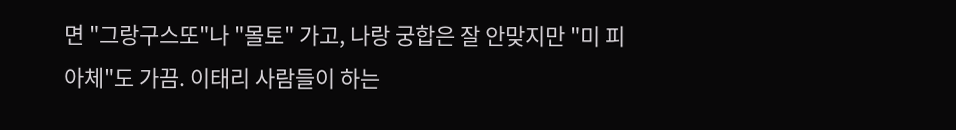면 "그랑구스또"나 "몰토" 가고, 나랑 궁합은 잘 안맞지만 "미 피아체"도 가끔. 이태리 사람들이 하는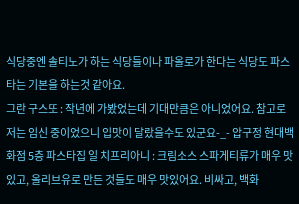식당중엔 솔티노가 하는 식당들이나 파올로가 한다는 식당도 파스타는 기본을 하는것 같아요.
그란 구스또 : 작년에 가봤었는데 기대만큼은 아니었어요. 참고로 저는 임신 중이었으니 입맛이 달랐을수도 있군요-_- 압구정 현대백화점 5층 파스타집 일 치프리아니 : 크림소스 스파게티류가 매우 맛있고, 올리브유로 만든 것들도 매우 맛있어요. 비싸고, 백화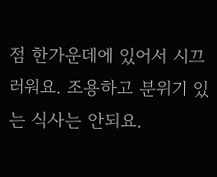점 한가운데에 있어서 시끄러워요. 조용하고 분위기 있는 식사는 안되요.